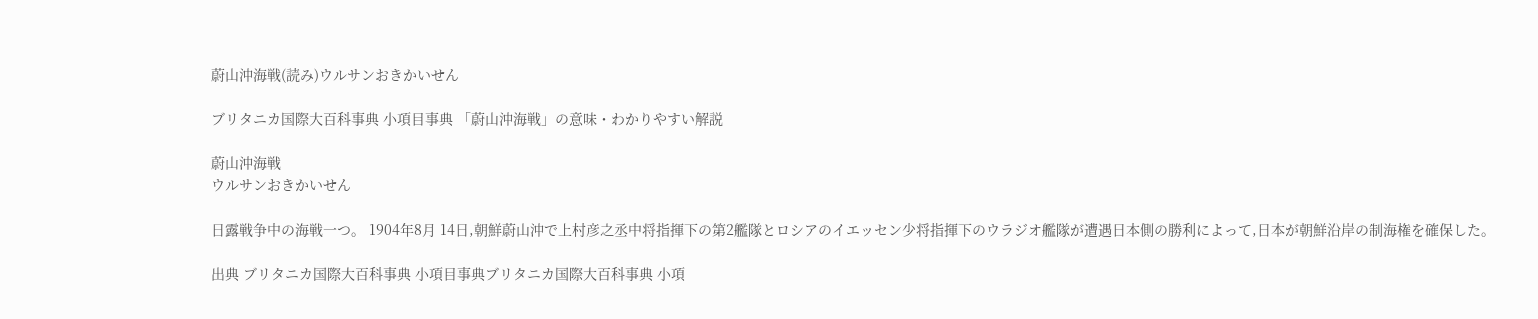蔚山沖海戦(読み)ウルサンおきかいせん

ブリタニカ国際大百科事典 小項目事典 「蔚山沖海戦」の意味・わかりやすい解説

蔚山沖海戦
ウルサンおきかいせん

日露戦争中の海戦一つ。 1904年8月 14日,朝鮮蔚山沖で上村彦之丞中将指揮下の第2艦隊とロシアのイエッセン少将指揮下のウラジオ艦隊が遭遇日本側の勝利によって,日本が朝鮮沿岸の制海権を確保した。

出典 ブリタニカ国際大百科事典 小項目事典ブリタニカ国際大百科事典 小項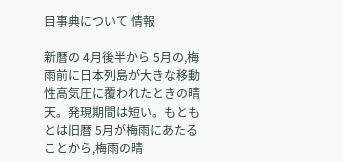目事典について 情報

新暦の 4月後半から 5月の,梅雨前に日本列島が大きな移動性高気圧に覆われたときの晴天。発現期間は短い。もともとは旧暦 5月が梅雨にあたることから,梅雨の晴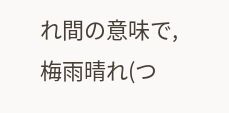れ間の意味で,梅雨晴れ(つ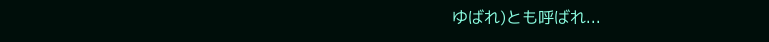ゆばれ)とも呼ばれ...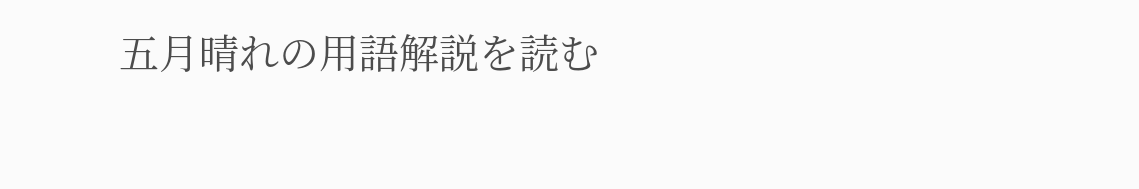五月晴れの用語解説を読む